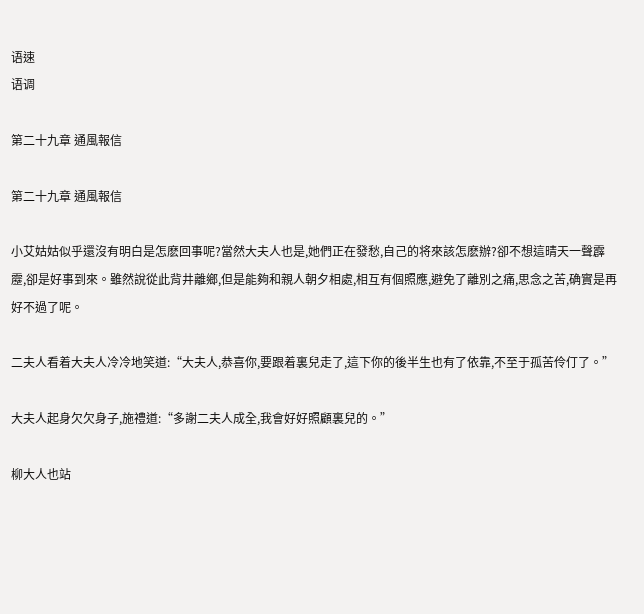语速
语调

第二十九章 通風報信

第二十九章 通風報信

小艾姑姑似乎還沒有明白是怎麽回事呢?當然大夫人也是,她們正在發愁,自己的将來該怎麽辦?卻不想這晴天一聲霹靂,卻是好事到來。雖然說從此背井離鄉,但是能夠和親人朝夕相處,相互有個照應,避免了離別之痛,思念之苦,确實是再好不過了呢。

二夫人看着大夫人冷冷地笑道:“大夫人,恭喜你,要跟着裏兒走了,這下你的後半生也有了依靠,不至于孤苦伶仃了。”

大夫人起身欠欠身子,施禮道:“多謝二夫人成全,我會好好照顧裏兒的。”

柳大人也站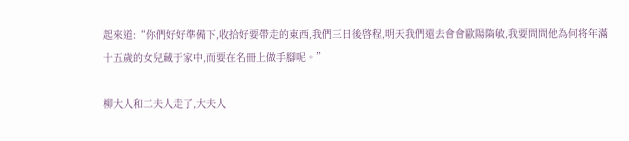起來道:“你們好好準備下,收拾好要帶走的東西,我們三日後啓程,明天我們還去會會歐陽隋敏,我要問問他為何将年滿十五歲的女兒藏于家中,而要在名冊上做手腳呢。”

柳大人和二夫人走了,大夫人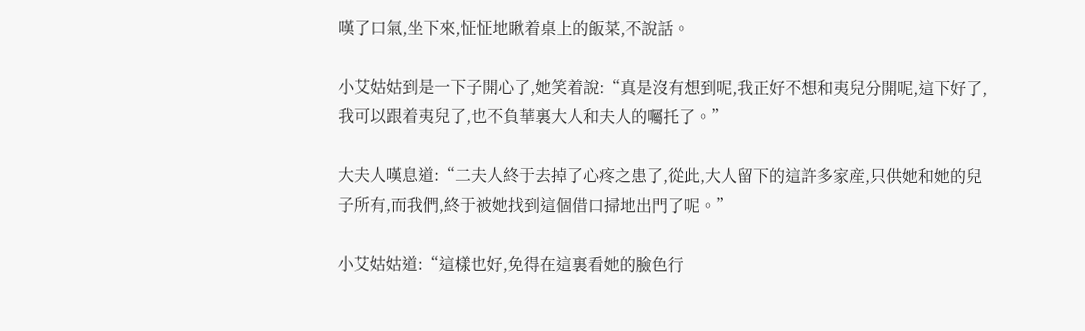嘆了口氣,坐下來,怔怔地瞅着桌上的飯菜,不說話。

小艾姑姑到是一下子開心了,她笑着說:“真是沒有想到呢,我正好不想和夷兒分開呢,這下好了,我可以跟着夷兒了,也不負華裏大人和夫人的囑托了。”

大夫人嘆息道:“二夫人終于去掉了心疼之患了,從此,大人留下的這許多家産,只供她和她的兒子所有,而我們,終于被她找到這個借口掃地出門了呢。”

小艾姑姑道:“這樣也好,免得在這裏看她的臉色行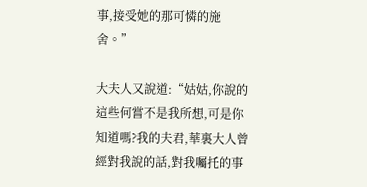事,接受她的那可憐的施舍。”

大夫人又說道:“姑姑,你說的這些何嘗不是我所想,可是你知道嗎?我的夫君,華裏大人曾經對我說的話,對我囑托的事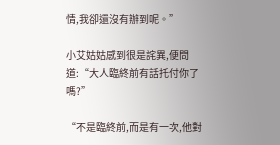情,我卻還沒有辦到呢。”

小艾姑姑感到很是詫異,便問道:“大人臨終前有話托付你了嗎?”

“不是臨終前,而是有一次,他對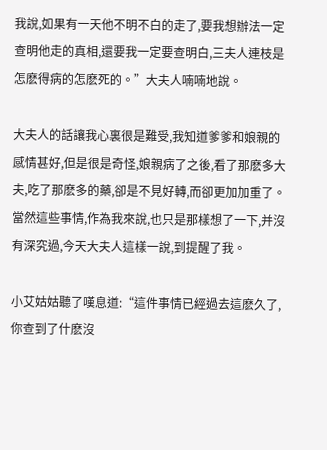我說,如果有一天他不明不白的走了,要我想辦法一定查明他走的真相,還要我一定要查明白,三夫人連枝是怎麽得病的怎麽死的。”大夫人喃喃地說。

大夫人的話讓我心裏很是難受,我知道爹爹和娘親的感情甚好,但是很是奇怪,娘親病了之後,看了那麽多大夫,吃了那麽多的藥,卻是不見好轉,而卻更加加重了。當然這些事情,作為我來說,也只是那樣想了一下,并沒有深究過,今天大夫人這樣一說,到提醒了我。

小艾姑姑聽了嘆息道:“這件事情已經過去這麽久了,你查到了什麽沒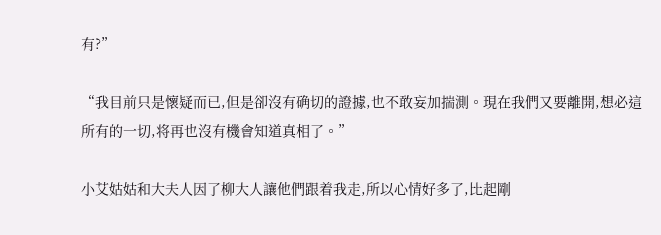有?”

“我目前只是懷疑而已,但是卻沒有确切的證據,也不敢妄加揣測。現在我們又要離開,想必這所有的一切,将再也沒有機會知道真相了。”

小艾姑姑和大夫人因了柳大人讓他們跟着我走,所以心情好多了,比起剛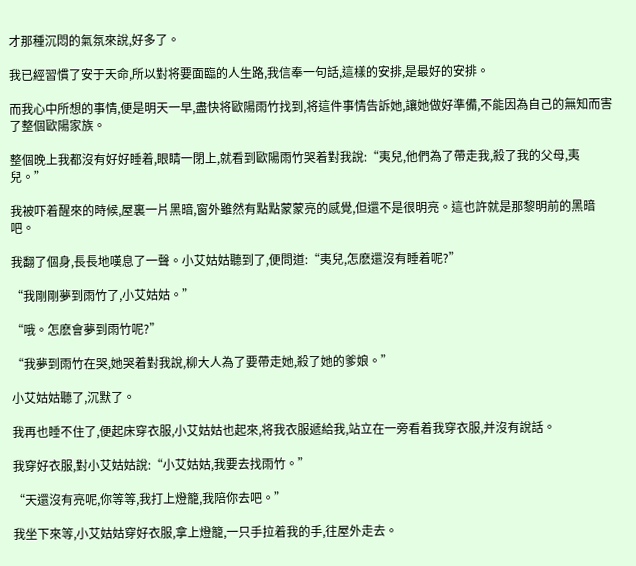才那種沉悶的氣氛來說,好多了。

我已經習慣了安于天命,所以對将要面臨的人生路,我信奉一句話,這樣的安排,是最好的安排。

而我心中所想的事情,便是明天一早,盡快将歐陽雨竹找到,将這件事情告訴她,讓她做好準備,不能因為自己的無知而害了整個歐陽家族。

整個晚上我都沒有好好睡着,眼睛一閉上,就看到歐陽雨竹哭着對我說:“夷兒,他們為了帶走我,殺了我的父母,夷兒。”

我被吓着醒來的時候,屋裏一片黑暗,窗外雖然有點點蒙蒙亮的感覺,但還不是很明亮。這也許就是那黎明前的黑暗吧。

我翻了個身,長長地嘆息了一聲。小艾姑姑聽到了,便問道:“夷兒,怎麽還沒有睡着呢?”

“我剛剛夢到雨竹了,小艾姑姑。”

“哦。怎麽會夢到雨竹呢?”

“我夢到雨竹在哭,她哭着對我說,柳大人為了要帶走她,殺了她的爹娘。”

小艾姑姑聽了,沉默了。

我再也睡不住了,便起床穿衣服,小艾姑姑也起來,将我衣服遞給我,站立在一旁看着我穿衣服,并沒有說話。

我穿好衣服,對小艾姑姑說:“小艾姑姑,我要去找雨竹。”

“天還沒有亮呢,你等等,我打上燈籠,我陪你去吧。”

我坐下來等,小艾姑姑穿好衣服,拿上燈籠,一只手拉着我的手,往屋外走去。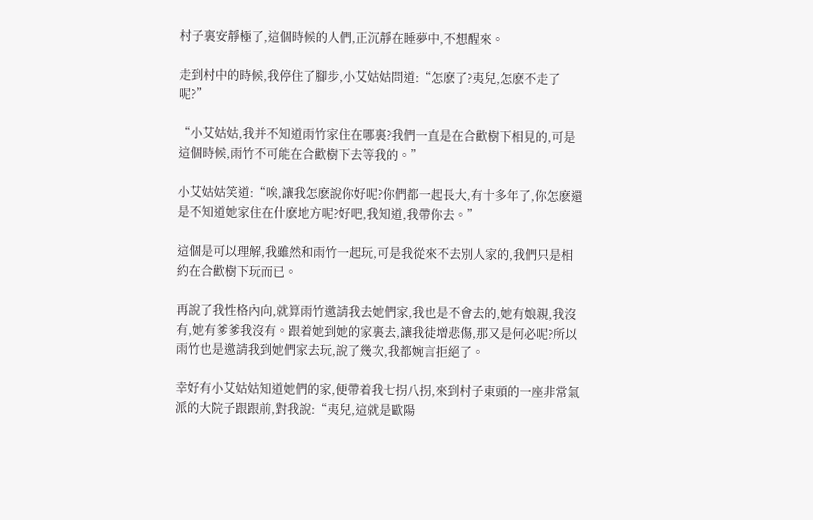村子裏安靜極了,這個時候的人們,正沉靜在睡夢中,不想醒來。

走到村中的時候,我停住了腳步,小艾姑姑問道:“怎麽了?夷兒,怎麽不走了呢?”

“小艾姑姑,我并不知道雨竹家住在哪裏?我們一直是在合歡樹下相見的,可是這個時候,雨竹不可能在合歡樹下去等我的。”

小艾姑姑笑道:“唉,讓我怎麽說你好呢?你們都一起長大,有十多年了,你怎麽還是不知道她家住在什麽地方呢?好吧,我知道,我帶你去。”

這個是可以理解,我雖然和雨竹一起玩,可是我從來不去別人家的,我們只是相約在合歡樹下玩而已。

再說了我性格內向,就算雨竹邀請我去她們家,我也是不會去的,她有娘親,我沒有,她有爹爹我沒有。跟着她到她的家裏去,讓我徒增悲傷,那又是何必呢?所以雨竹也是邀請我到她們家去玩,說了幾次,我都婉言拒絕了。

幸好有小艾姑姑知道她們的家,便帶着我七拐八拐,來到村子東頭的一座非常氣派的大院子跟跟前,對我說:“夷兒,這就是歐陽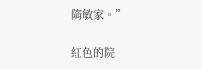隋敏家。”

紅色的院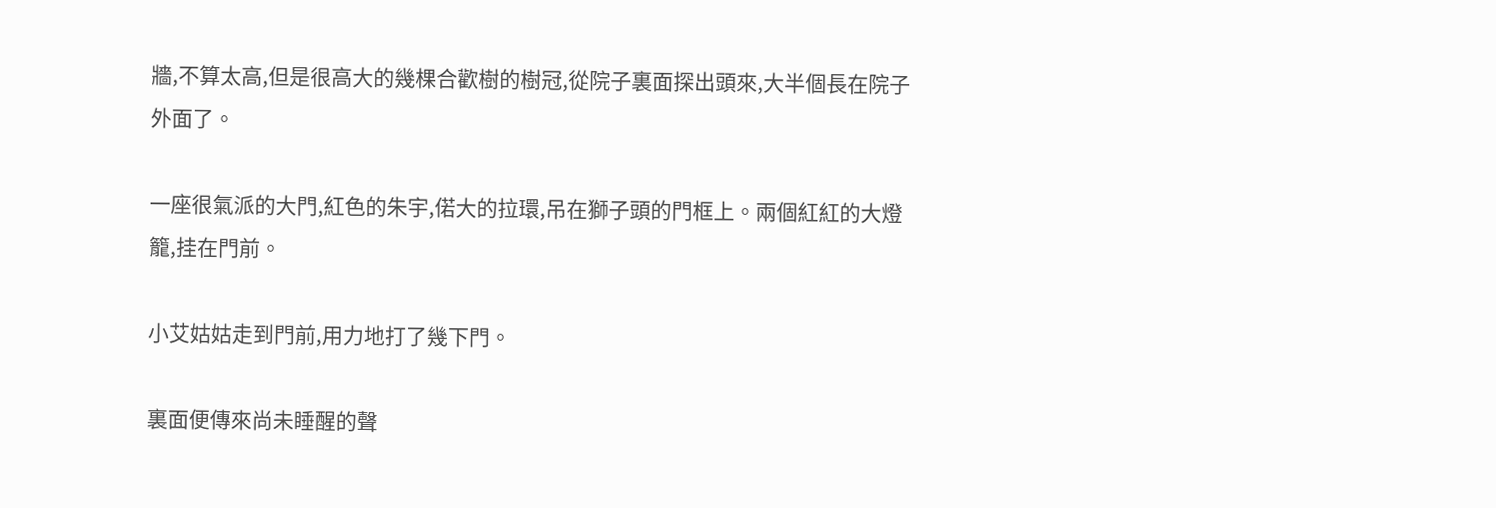牆,不算太高,但是很高大的幾棵合歡樹的樹冠,從院子裏面探出頭來,大半個長在院子外面了。

一座很氣派的大門,紅色的朱宇,偌大的拉環,吊在獅子頭的門框上。兩個紅紅的大燈籠,挂在門前。

小艾姑姑走到門前,用力地打了幾下門。

裏面便傳來尚未睡醒的聲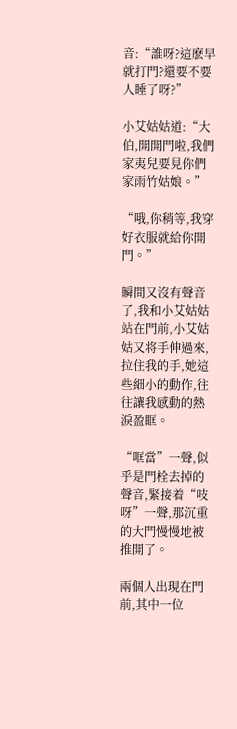音:“誰呀?這麽早就打門?還要不要人睡了呀?”

小艾姑姑道:“大伯,開開門啦,我們家夷兒要見你們家雨竹姑娘。”

“哦,你稍等,我穿好衣服就給你開門。”

瞬間又沒有聲音了,我和小艾姑姑站在門前,小艾姑姑又将手伸過來,拉住我的手,她這些細小的動作,往往讓我感動的熱淚盈眶。

“哐當”一聲,似乎是門栓去掉的聲音,緊接着“吱呀”一聲,那沉重的大門慢慢地被推開了。

兩個人出現在門前,其中一位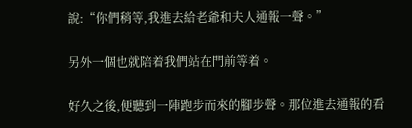說:“你們稍等,我進去給老爺和夫人通報一聲。”

另外一個也就陪着我們站在門前等着。

好久之後,便聽到一陣跑步而來的腳步聲。那位進去通報的看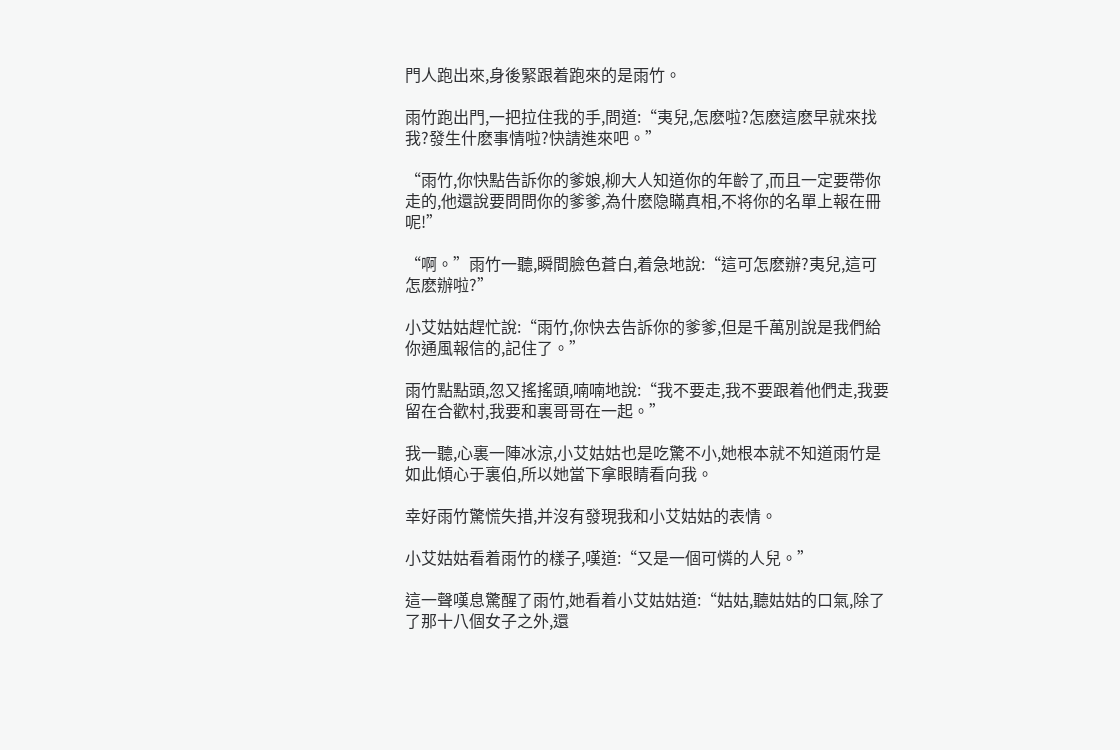門人跑出來,身後緊跟着跑來的是雨竹。

雨竹跑出門,一把拉住我的手,問道:“夷兒,怎麽啦?怎麽這麽早就來找我?發生什麽事情啦?快請進來吧。”

“雨竹,你快點告訴你的爹娘,柳大人知道你的年齡了,而且一定要帶你走的,他還說要問問你的爹爹,為什麽隐瞞真相,不将你的名單上報在冊呢!”

“啊。”雨竹一聽,瞬間臉色蒼白,着急地說:“這可怎麽辦?夷兒,這可怎麽辦啦?”

小艾姑姑趕忙說:“雨竹,你快去告訴你的爹爹,但是千萬別說是我們給你通風報信的,記住了。”

雨竹點點頭,忽又搖搖頭,喃喃地說:“我不要走,我不要跟着他們走,我要留在合歡村,我要和裏哥哥在一起。”

我一聽,心裏一陣冰涼,小艾姑姑也是吃驚不小,她根本就不知道雨竹是如此傾心于裏伯,所以她當下拿眼睛看向我。

幸好雨竹驚慌失措,并沒有發現我和小艾姑姑的表情。

小艾姑姑看着雨竹的樣子,嘆道:“又是一個可憐的人兒。”

這一聲嘆息驚醒了雨竹,她看着小艾姑姑道:“姑姑,聽姑姑的口氣,除了了那十八個女子之外,還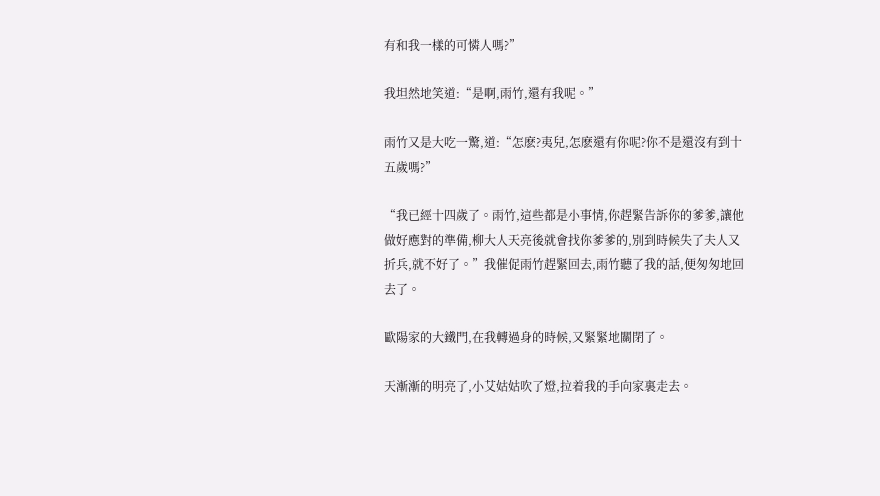有和我一樣的可憐人嗎?”

我坦然地笑道:“是啊,雨竹,還有我呢。”

雨竹又是大吃一驚,道:“怎麽?夷兒,怎麽還有你呢?你不是還沒有到十五歲嗎?”

“我已經十四歲了。雨竹,這些都是小事情,你趕緊告訴你的爹爹,讓他做好應對的準備,柳大人天亮後就會找你爹爹的,別到時候失了夫人又折兵,就不好了。”我催促雨竹趕緊回去,雨竹聽了我的話,便匆匆地回去了。

歐陽家的大鐵門,在我轉過身的時候,又緊緊地關閉了。

天漸漸的明亮了,小艾姑姑吹了燈,拉着我的手向家裏走去。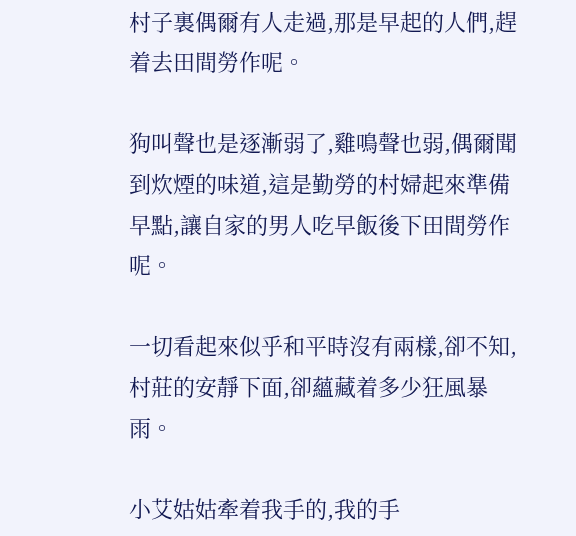村子裏偶爾有人走過,那是早起的人們,趕着去田間勞作呢。

狗叫聲也是逐漸弱了,雞鳴聲也弱,偶爾聞到炊煙的味道,這是勤勞的村婦起來準備早點,讓自家的男人吃早飯後下田間勞作呢。

一切看起來似乎和平時沒有兩樣,卻不知,村莊的安靜下面,卻蘊藏着多少狂風暴雨。

小艾姑姑牽着我手的,我的手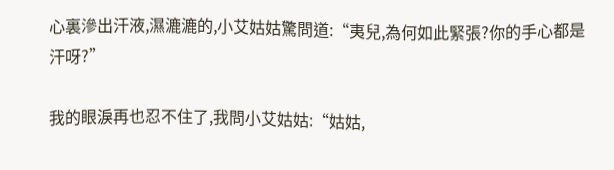心裏滲出汗液,濕漉漉的,小艾姑姑驚問道:“夷兒,為何如此緊張?你的手心都是汗呀?”

我的眼淚再也忍不住了,我問小艾姑姑:“姑姑,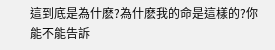這到底是為什麽?為什麽我的命是這樣的?你能不能告訴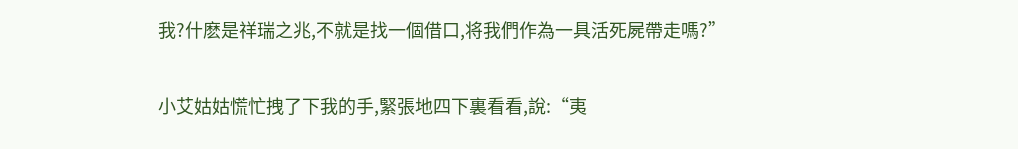我?什麽是祥瑞之兆,不就是找一個借口,将我們作為一具活死屍帶走嗎?”

小艾姑姑慌忙拽了下我的手,緊張地四下裏看看,說:“夷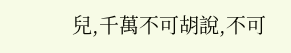兒,千萬不可胡說,不可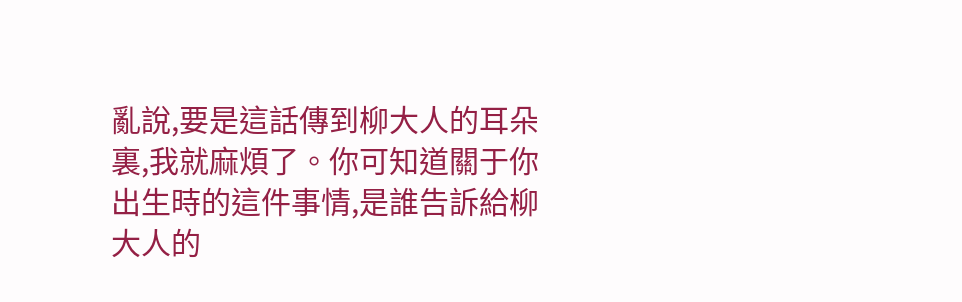亂說,要是這話傳到柳大人的耳朵裏,我就麻煩了。你可知道關于你出生時的這件事情,是誰告訴給柳大人的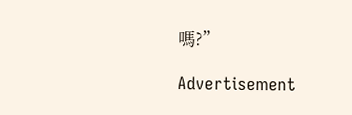嗎?”

Advertisement